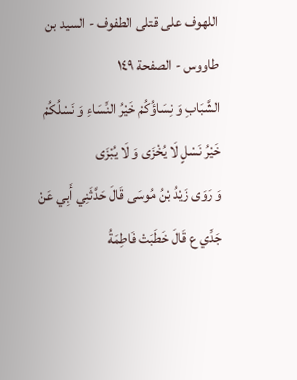اللهوف على قتلى الطفوف - السيد بن طاووس - الصفحة ١٤٩
الشَّبَابِ وَ نِسَاؤُكُمْ خَيْرُ النِّسَاءِ وَ نَسْلُكُمْ خَيْرُ نَسْلٍ لَا يُخْزَى وَ لَا يُبْزَى
وَ رَوَى زَيْدُ بْنُ مُوسَى قَالَ حَدَّثَنِي أَبِي عَنْ جَدِّي ع قَالَ خَطَبَتْ فَاطِمَةُ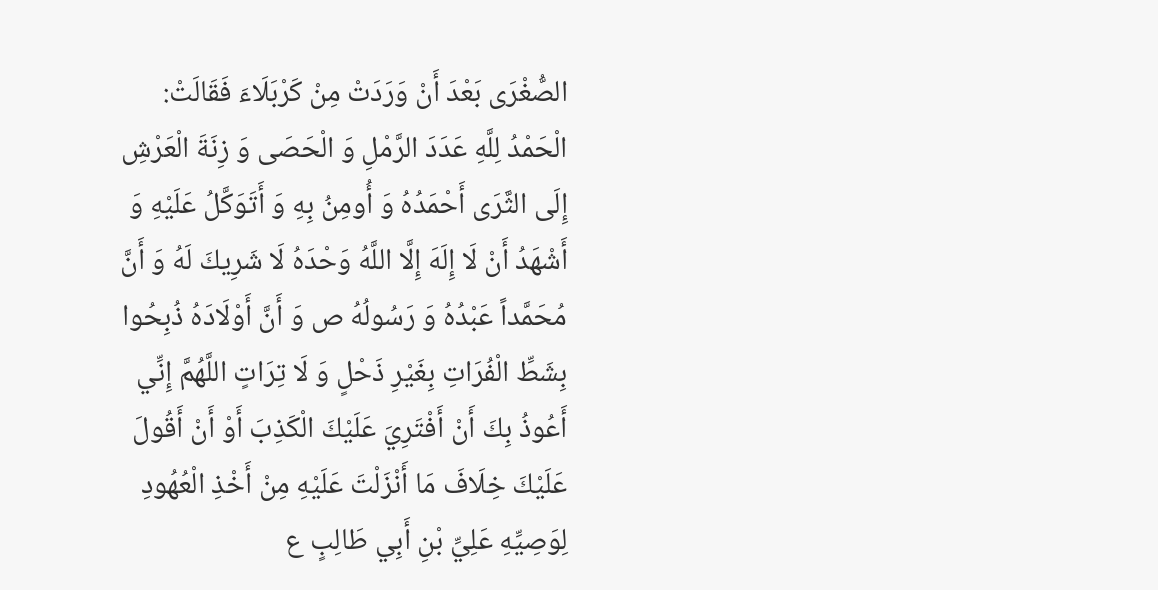الصُّغْرَى بَعْدَ أَنْ وَرَدَتْ مِنْ كَرْبَلَاءَ فَقَالَتْ:
الْحَمْدُ لِلَّهِ عَدَدَ الرَّمْلِ وَ الْحَصَى وَ زِنَةَ الْعَرْشِ إِلَى الثَّرَى أَحْمَدُهُ وَ أُومِنُ بِهِ وَ أَتَوَكَّلُ عَلَيْهِ وَ أَشْهَدُ أَنْ لَا إِلَهَ إِلَّا اللَّهُ وَحْدَهُ لَا شَرِيكَ لَهُ وَ أَنَّ مُحَمَّداً عَبْدُهُ وَ رَسُولُهُ ص وَ أَنَّ أَوْلَادَهُ ذُبِحُوا بِشَطِّ الْفُرَاتِ بِغَيْرِ ذَحْلٍ وَ لَا تِرَاتٍ اللَّهُمَّ إِنِّي أَعُوذُ بِكَ أَنْ أَفْتَرِيَ عَلَيْكَ الْكَذِبَ أَوْ أَنْ أَقُولَ عَلَيْكَ خِلَافَ مَا أَنْزَلْتَ عَلَيْهِ مِنْ أَخْذِ الْعُهُودِ لِوَصِيِّهِ عَلِيِّ بْنِ أَبِي طَالِبٍ ع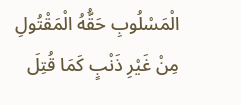الْمَسْلُوبِ حَقُّهُ الْمَقْتُولِ مِنْ غَيْرِ ذَنْبٍ كَمَا قُتِلَ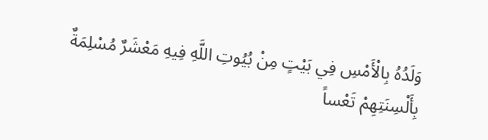وَلَدُهُ بِالْأَمْسِ فِي بَيْتٍ مِنْ بُيُوتِ اللَّهِ فِيهِ مَعْشَرٌ مُسْلِمَةٌ بِأَلْسِنَتِهِمْ تَعْساً